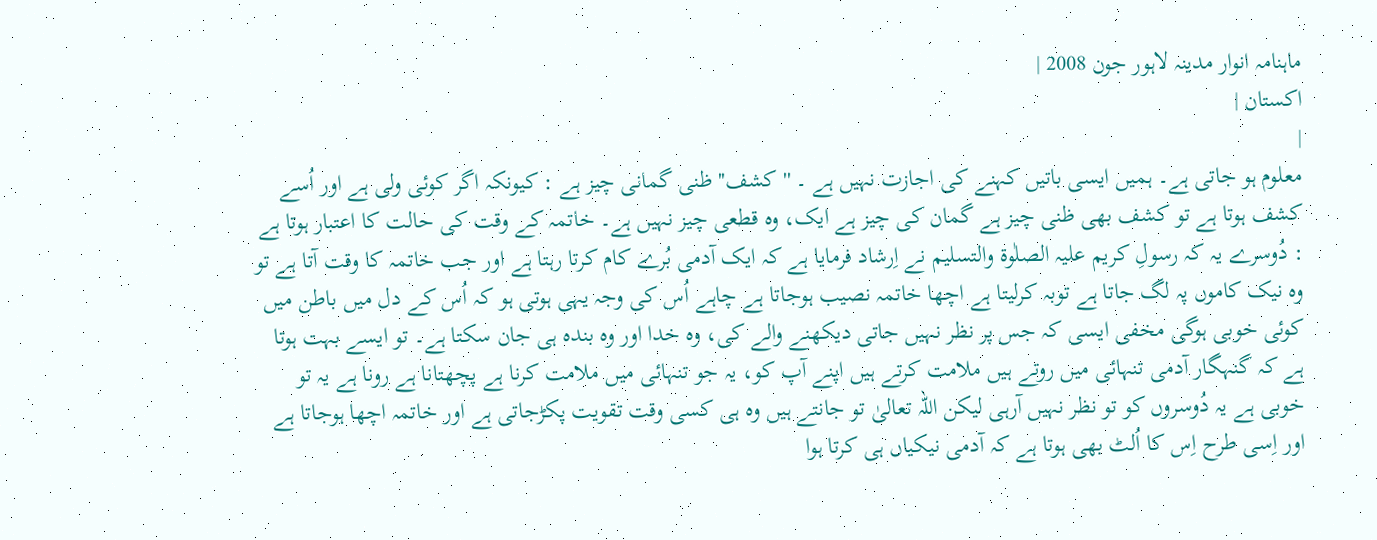ماہنامہ انوار مدینہ لاہور جون 2008 |
اكستان |
|
معلوم ہو جاتی ہے۔ ہمیں ایسی باتیں کہنے کی اجازت نہیں ہے ۔ ''کشف'' ظنی گمانی چیز ہے : کیونکہ اگر کوئی ولی ہے اور اُسے کشف ہوتا ہے تو کشف بھی ظنی چیز ہے گمان کی چیز ہے ایک، وہ قطعی چیز نہیں ہے۔ خاتمہ کے وقت کی حالت کا اعتبار ہوتا ہے : دُوسرے یہ کہ رسولِ کریم علیہ الصلٰوة والتسلیم نے اِرشاد فرمایا ہے کہ ایک آدمی بُرے کام کرتا رہتا ہے اور جب خاتمہ کا وقت آتا ہے تو وہ نیک کاموں پہ لگ جاتا ہے توبہ کرلیتا ہے اچھا خاتمہ نصیب ہوجاتا ہے چاہے اُس کی وجہ یہی ہوتی ہو کہ اُس کے دل میں باطن میں کوئی خوبی ہوگی مخفی ایسی کہ جس پر نظر نہیں جاتی دیکھنے والے کی، وہ خدا اور وہ بندہ ہی جان سکتا ہے۔ تو ایسے بہت ہوتا ہے کہ گنہگار آدمی تنہائی میں روتے ہیں ملامت کرتے ہیں اپنے آپ کو، یہ جو تنہائی میں ملامت کرنا ہے پچھتانا ہے رونا ہے یہ تو خوبی ہے یہ دُوسروں کو تو نظر نہیں آرہی لیکن اللہ تعالیٰ تو جانتے ہیں وہ ہی کسی وقت تقویت پکڑجاتی ہے اور خاتمہ اچھا ہوجاتا ہے اور اِسی طرح اِس کا اُلٹ بھی ہوتا ہے کہ آدمی نیکیاں ہی کرتا ہوا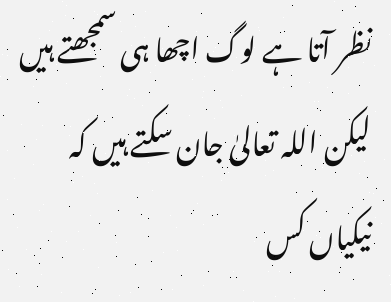نظر آتا ہے لوگ اچھا ہی سمجھتے ہیں لیکن اللہ تعالیٰ جان سکتے ہیں کہ نیکیاں کس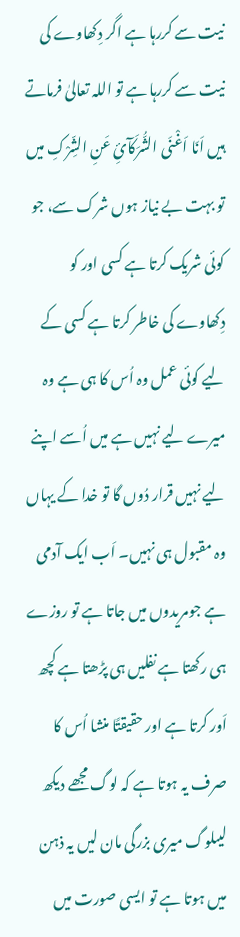نیت سے کررہا ہے اگر دِکھاوے کی نیت سے کررہا ہے تو اللہ تعالیٰ فرماتے ہیں اَنَا اَغْنَی الشُّرَکَآئِ عَنِ الشِّرْکِ میں تو بہت بے نیاز ہوں شرک سے، جو کوئی شریک کرتا ہے کسی اور کو دِکھاوے کی خاطر کرتا ہے کسی کے لیے کوئی عمل وہ اُس کا ہی ہے وہ میرے لیے نہیں ہے میں اُسے اپنے لیے نہیں قرار دُوں گا تو خدا کے یہاں وہ مقبول ہی نہیں۔ اَب ایک آدمی ہے جومریدوں میں جاتا ہے تو روزے ہی رکھتا ہے نفلیں ہی پڑھتا ہے کچھ اَور کرتا ہے اور حقیقتًا منشا اُس کا صرف یہ ہوتا ہے کہ لوگ مجھے دیکھ لیںلوگ میری بزرگی مان لیں یہ ذہن میں ہوتا ہے تو ایسی صورت میں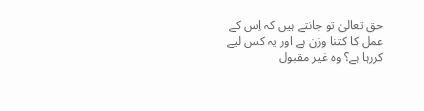حق تعالیٰ تو جانتے ہیں کہ اِس کے عمل کا کتنا وزن ہے اور یہ کس لیے کررہا ہے؟ وہ غیر مقبول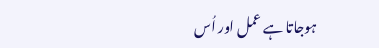ہوجاتا ہے عمل اور اُس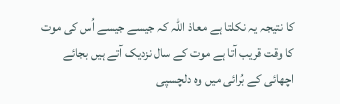کا نتیجہ یہ نکلتا ہے معاذ اللہ کہ جیسے جیسے اُس کی موت کا وقت قریب آتا ہے موت کے سال نزدیک آتے ہیں بجائے اچھائی کے بُرائی میں وہ دلچسپی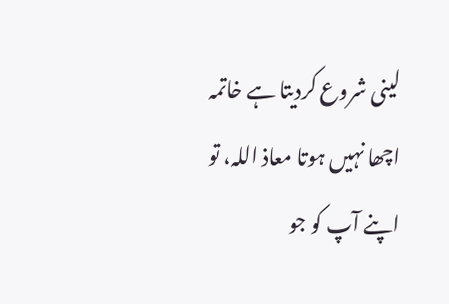لینی شروع کردیتا ہے خاتمہ اچھا نہیں ہوتا معاذ اللہ، تو اپنے آپ کو جو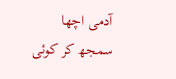آدمی اچھا سمجھ کر کوئی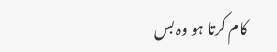کام کرتا ہو وہ بس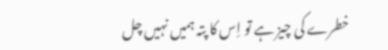خطرے کی چیز ہے تو اِس کا پتہ ہمیں نہیں چل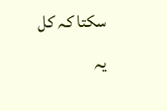سکتا کہ کل یہ